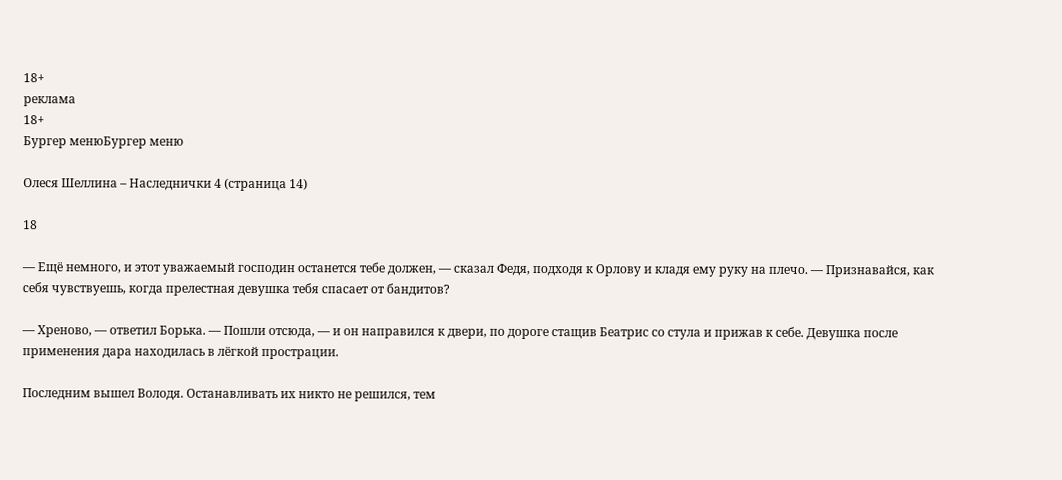18+
реклама
18+
Бургер менюБургер меню

Олеся Шеллина – Наследнички 4 (страница 14)

18

— Ещё немного, и этот уважаемый господин останется тебе должен, — сказал Федя, подходя к Орлову и кладя ему руку на плечо. — Признавайся, как себя чувствуешь, когда прелестная девушка тебя спасает от бандитов?

— Хреново, — ответил Борька. — Пошли отсюда, — и он направился к двери, по дороге стащив Беатрис со стула и прижав к себе. Девушка после применения дара находилась в лёгкой прострации.

Последним вышел Володя. Останавливать их никто не решился, тем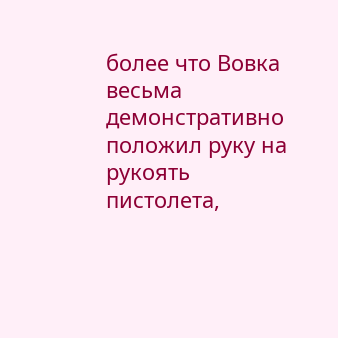более что Вовка весьма демонстративно положил руку на рукоять пистолета,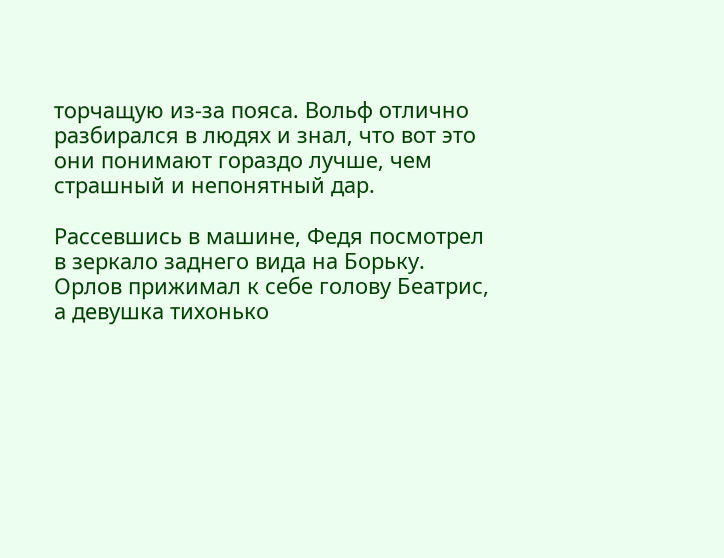торчащую из-за пояса. Вольф отлично разбирался в людях и знал, что вот это они понимают гораздо лучше, чем страшный и непонятный дар.

Рассевшись в машине, Федя посмотрел в зеркало заднего вида на Борьку. Орлов прижимал к себе голову Беатрис, а девушка тихонько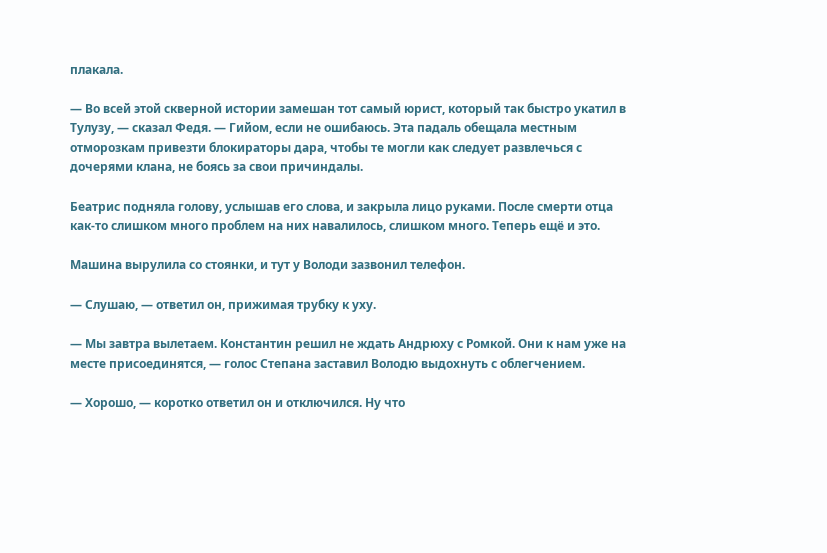плакала.

— Во всей этой скверной истории замешан тот самый юрист, который так быстро укатил в Тулузу, — сказал Федя. — Гийом, если не ошибаюсь. Эта падаль обещала местным отморозкам привезти блокираторы дара, чтобы те могли как следует развлечься с дочерями клана, не боясь за свои причиндалы.

Беатрис подняла голову, услышав его слова, и закрыла лицо руками. После смерти отца как-то слишком много проблем на них навалилось, слишком много. Теперь ещё и это.

Машина вырулила со стоянки, и тут у Володи зазвонил телефон.

— Слушаю, — ответил он, прижимая трубку к уху.

— Мы завтра вылетаем. Константин решил не ждать Андрюху с Ромкой. Они к нам уже на месте присоединятся, — голос Степана заставил Володю выдохнуть с облегчением.

— Хорошо, — коротко ответил он и отключился. Ну что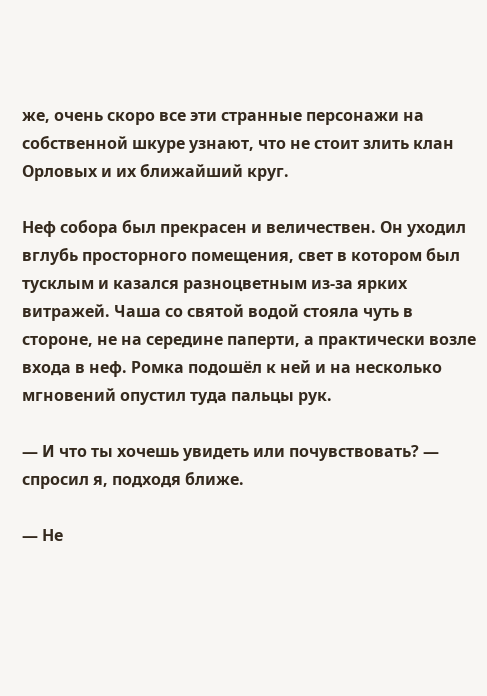же, очень скоро все эти странные персонажи на собственной шкуре узнают, что не стоит злить клан Орловых и их ближайший круг.

Неф собора был прекрасен и величествен. Он уходил вглубь просторного помещения, свет в котором был тусклым и казался разноцветным из-за ярких витражей. Чаша со святой водой стояла чуть в стороне, не на середине паперти, а практически возле входа в неф. Ромка подошёл к ней и на несколько мгновений опустил туда пальцы рук.

— И что ты хочешь увидеть или почувствовать? — спросил я, подходя ближе.

— Не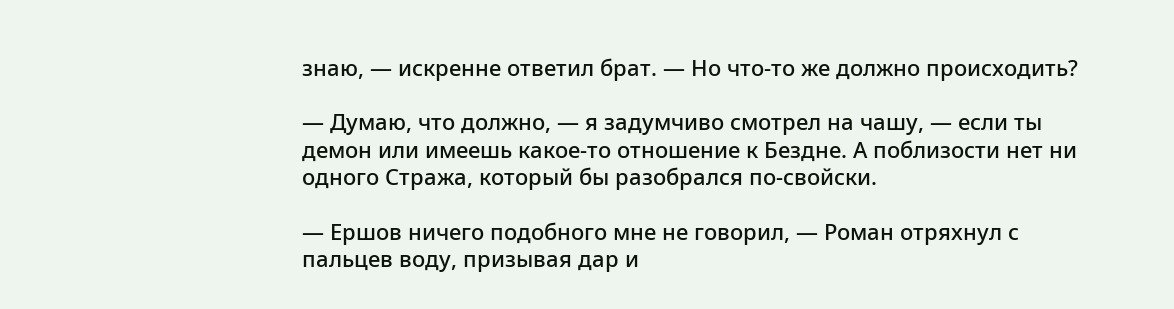знаю, — искренне ответил брат. — Но что-то же должно происходить?

— Думаю, что должно, — я задумчиво смотрел на чашу, — если ты демон или имеешь какое-то отношение к Бездне. А поблизости нет ни одного Стража, который бы разобрался по-свойски.

— Ершов ничего подобного мне не говорил, — Роман отряхнул с пальцев воду, призывая дар и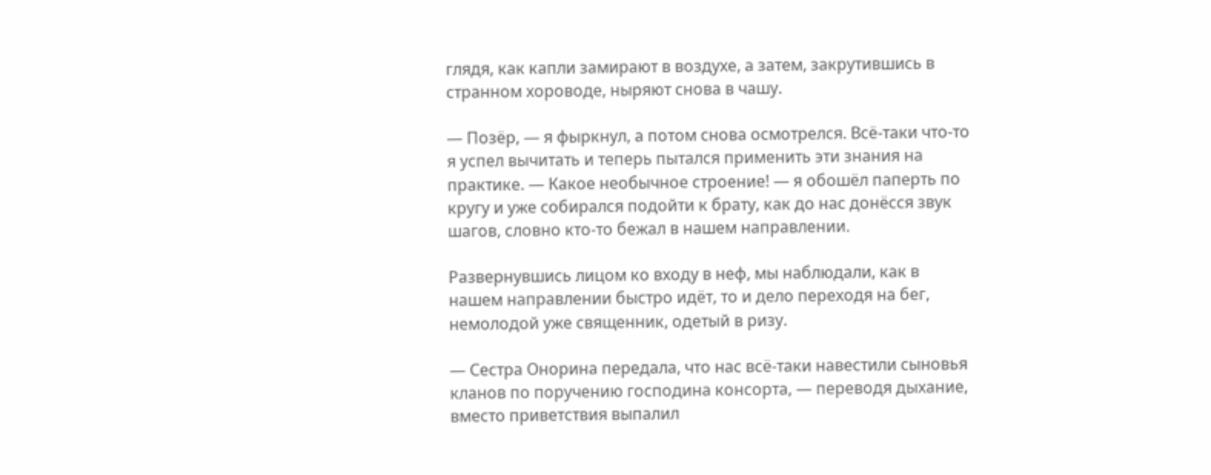глядя, как капли замирают в воздухе, а затем, закрутившись в странном хороводе, ныряют снова в чашу.

— Позёр, — я фыркнул, а потом снова осмотрелся. Всё-таки что-то я успел вычитать и теперь пытался применить эти знания на практике. — Какое необычное строение! — я обошёл паперть по кругу и уже собирался подойти к брату, как до нас донёсся звук шагов, словно кто-то бежал в нашем направлении.

Развернувшись лицом ко входу в неф, мы наблюдали, как в нашем направлении быстро идёт, то и дело переходя на бег, немолодой уже священник, одетый в ризу.

— Сестра Онорина передала, что нас всё-таки навестили сыновья кланов по поручению господина консорта, — переводя дыхание, вместо приветствия выпалил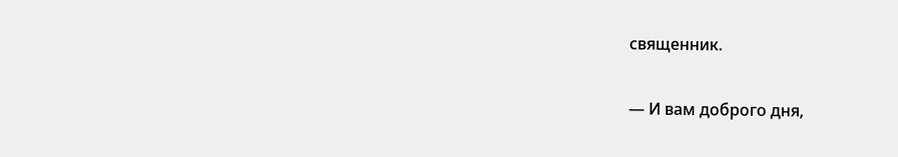священник.

— И вам доброго дня,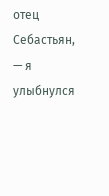отец Себастьян, — я улыбнулся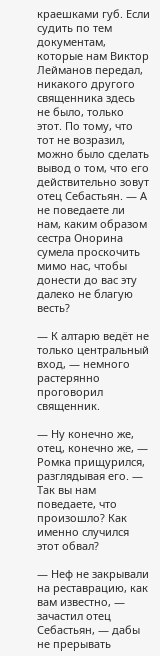краешками губ. Если судить по тем документам, которые нам Виктор Лейманов передал, никакого другого священника здесь не было, только этот. По тому, что тот не возразил, можно было сделать вывод о том, что его действительно зовут отец Себастьян. — А не поведаете ли нам, каким образом сестра Онорина сумела проскочить мимо нас, чтобы донести до вас эту далеко не благую весть?

— К алтарю ведёт не только центральный вход, — немного растерянно проговорил священник.

— Ну конечно же, отец, конечно же, — Ромка прищурился, разглядывая его. — Так вы нам поведаете, что произошло? Как именно случился этот обвал?

— Неф не закрывали на реставрацию, как вам известно, — зачастил отец Себастьян, — дабы не прерывать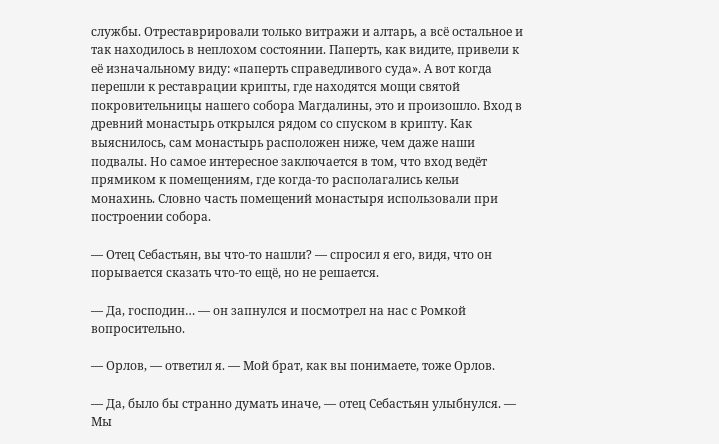службы. Отреставрировали только витражи и алтарь, а всё остальное и так находилось в неплохом состоянии. Паперть, как видите, привели к её изначальному виду: «паперть справедливого суда». А вот когда перешли к реставрации крипты, где находятся мощи святой покровительницы нашего собора Магдалины, это и произошло. Вход в древний монастырь открылся рядом со спуском в крипту. Как выяснилось, сам монастырь расположен ниже, чем даже наши подвалы. Но самое интересное заключается в том, что вход ведёт прямиком к помещениям, где когда-то располагались кельи монахинь. Словно часть помещений монастыря использовали при построении собора.

— Отец Себастьян, вы что-то нашли? — спросил я его, видя, что он порывается сказать что-то ещё, но не решается.

— Да, господин… — он запнулся и посмотрел на нас с Ромкой вопросительно.

— Орлов, — ответил я. — Мой брат, как вы понимаете, тоже Орлов.

— Да, было бы странно думать иначе, — отец Себастьян улыбнулся. — Мы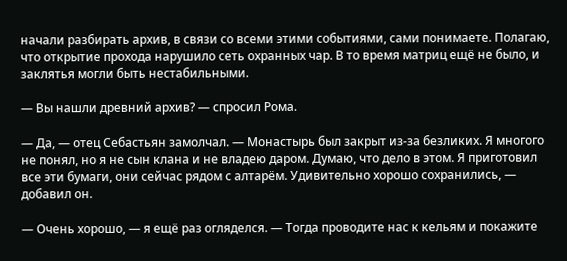начали разбирать архив, в связи со всеми этими событиями, сами понимаете. Полагаю, что открытие прохода нарушило сеть охранных чар. В то время матриц ещё не было, и заклятья могли быть нестабильными.

— Вы нашли древний архив? — спросил Рома.

— Да, — отец Себастьян замолчал. — Монастырь был закрыт из-за безликих. Я многого не понял, но я не сын клана и не владею даром. Думаю, что дело в этом. Я приготовил все эти бумаги, они сейчас рядом с алтарём. Удивительно хорошо сохранились, — добавил он.

— Очень хорошо, — я ещё раз огляделся. — Тогда проводите нас к кельям и покажите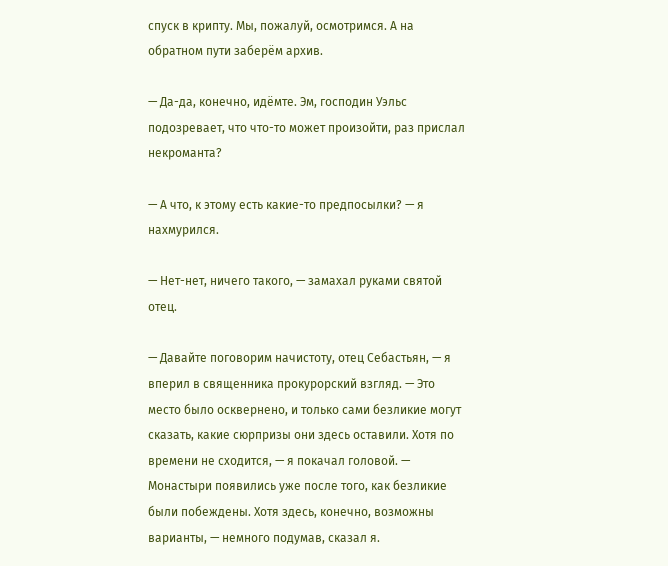спуск в крипту. Мы, пожалуй, осмотримся. А на обратном пути заберём архив.

— Да-да, конечно, идёмте. Эм, господин Уэльс подозревает, что что-то может произойти, раз прислал некроманта?

— А что, к этому есть какие-то предпосылки? — я нахмурился.

— Нет-нет, ничего такого, — замахал руками святой отец.

— Давайте поговорим начистоту, отец Себастьян, — я вперил в священника прокурорский взгляд. — Это место было осквернено, и только сами безликие могут сказать, какие сюрпризы они здесь оставили. Хотя по времени не сходится, — я покачал головой. — Монастыри появились уже после того, как безликие были побеждены. Хотя здесь, конечно, возможны варианты, — немного подумав, сказал я.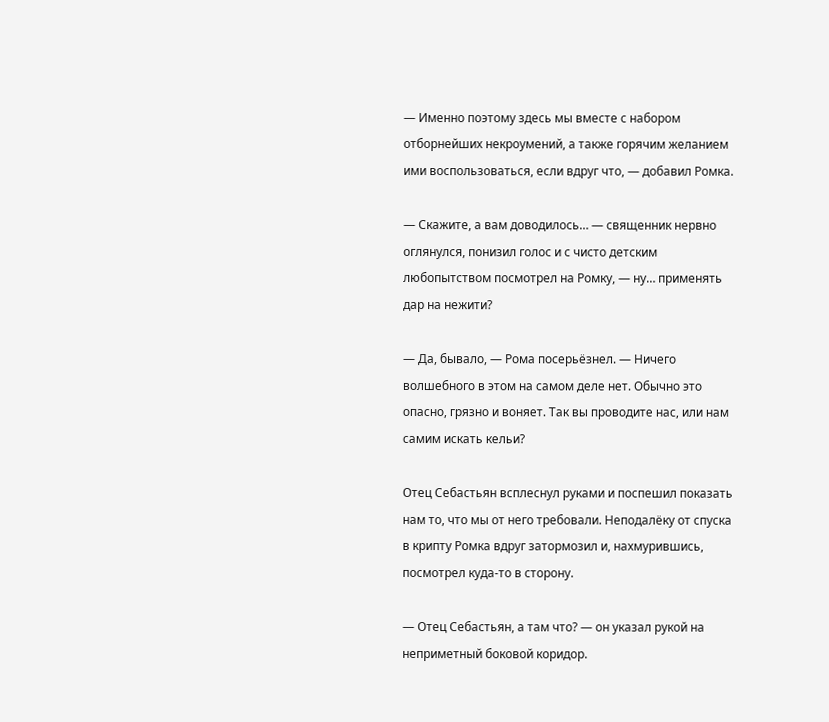— Именно поэтому здесь мы вместе с набором отборнейших некроумений, а также горячим желанием ими воспользоваться, если вдруг что, — добавил Ромка.

— Скажите, а вам доводилось… — священник нервно оглянулся, понизил голос и с чисто детским любопытством посмотрел на Ромку, — ну… применять дар на нежити?

— Да, бывало, — Рома посерьёзнел. — Ничего волшебного в этом на самом деле нет. Обычно это опасно, грязно и воняет. Так вы проводите нас, или нам самим искать кельи?

Отец Себастьян всплеснул руками и поспешил показать нам то, что мы от него требовали. Неподалёку от спуска в крипту Ромка вдруг затормозил и, нахмурившись, посмотрел куда-то в сторону.

— Отец Себастьян, а там что? — он указал рукой на неприметный боковой коридор.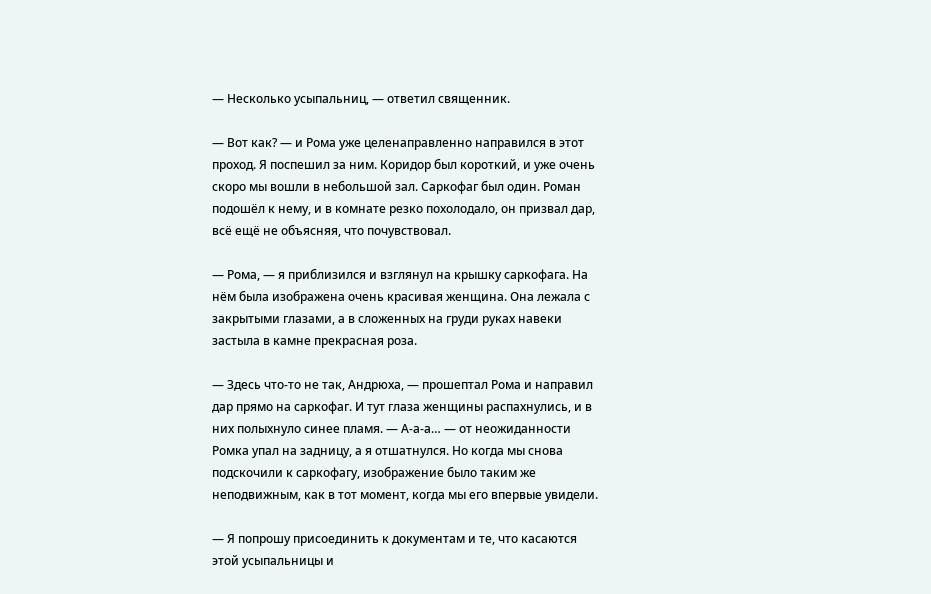— Несколько усыпальниц, — ответил священник.

— Вот как? — и Рома уже целенаправленно направился в этот проход. Я поспешил за ним. Коридор был короткий, и уже очень скоро мы вошли в небольшой зал. Саркофаг был один. Роман подошёл к нему, и в комнате резко похолодало, он призвал дар, всё ещё не объясняя, что почувствовал.

— Рома, — я приблизился и взглянул на крышку саркофага. На нём была изображена очень красивая женщина. Она лежала с закрытыми глазами, а в сложенных на груди руках навеки застыла в камне прекрасная роза.

— Здесь что-то не так, Андрюха, — прошептал Рома и направил дар прямо на саркофаг. И тут глаза женщины распахнулись, и в них полыхнуло синее пламя. — А-а-а… — от неожиданности Ромка упал на задницу, а я отшатнулся. Но когда мы снова подскочили к саркофагу, изображение было таким же неподвижным, как в тот момент, когда мы его впервые увидели.

— Я попрошу присоединить к документам и те, что касаются этой усыпальницы и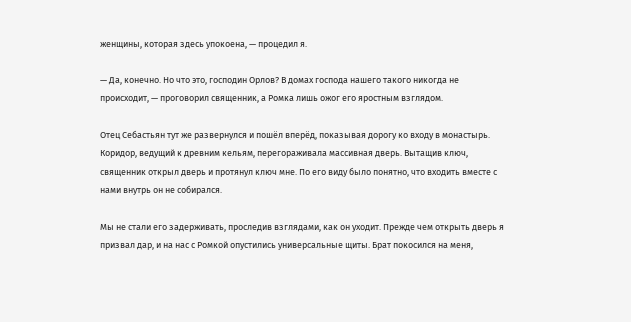женщины, которая здесь упокоена, — процедил я.

— Да, конечно. Но что это, господин Орлов? В домах господа нашего такого никогда не происходит, — проговорил священник, а Ромка лишь ожог его яростным взглядом.

Отец Себастьян тут же развернулся и пошёл вперёд, показывая дорогу ко входу в монастырь. Коридор, ведущий к древним кельям, перегораживала массивная дверь. Вытащив ключ, священник открыл дверь и протянул ключ мне. По его виду было понятно, что входить вместе с нами внутрь он не собирался.

Мы не стали его задерживать, проследив взглядами, как он уходит. Прежде чем открыть дверь я призвал дар, и на нас с Ромкой опустились универсальные щиты. Брат покосился на меня,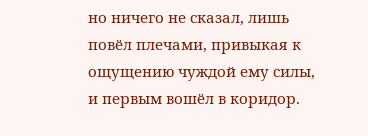но ничего не сказал, лишь повёл плечами, привыкая к ощущению чуждой ему силы, и первым вошёл в коридор.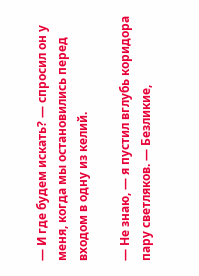— И где будем искать? — спросил он у меня, когда мы остановились перед входом в одну из келий.

— Не знаю, — я пустил вглубь коридора пару светляков. — Безликие,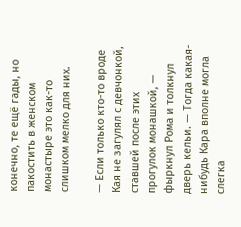конечно, те ещё гады, но пакостить в женском монастыре это как-то слишком мелко для них.

— Если только кто-то вроде Кая не загулял с девчонкой, ставшей после этих прогулок монашкой, — фыркнул Рома и толкнул дверь кельи. — Тогда какая-нибудь Кара вполне могла слегка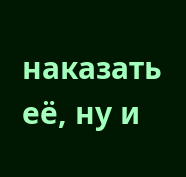наказать её, ну и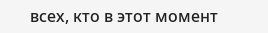всех, кто в этот момент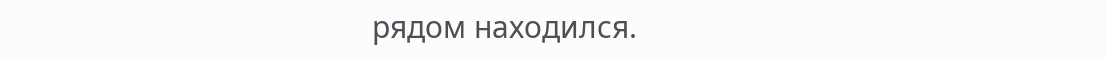рядом находился.